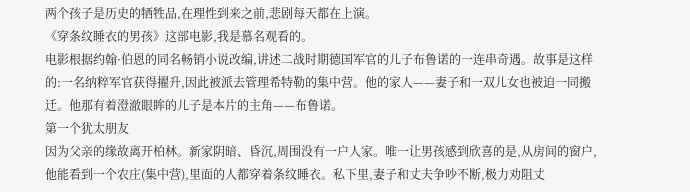两个孩子是历史的牺牲品,在理性到来之前,悲剧每天都在上演。
《穿条纹睡衣的男孩》这部电影,我是慕名观看的。
电影根据约翰·伯恩的同名畅销小说改编,讲述二战时期德国军官的儿子布鲁诺的一连串奇遇。故事是这样的:一名纳粹军官获得擢升,因此被派去管理希特勒的集中营。他的家人——妻子和一双儿女也被迫一同搬迁。他那有着澄澈眼眸的儿子是本片的主角——布鲁诺。
第一个犹太朋友
因为父亲的缘故离开柏林。新家阴暗、昏沉,周围没有一户人家。唯一让男孩感到欣喜的是,从房间的窗户,他能看到一个农庄(集中营),里面的人都穿着条纹睡衣。私下里,妻子和丈夫争吵不断,极力劝阻丈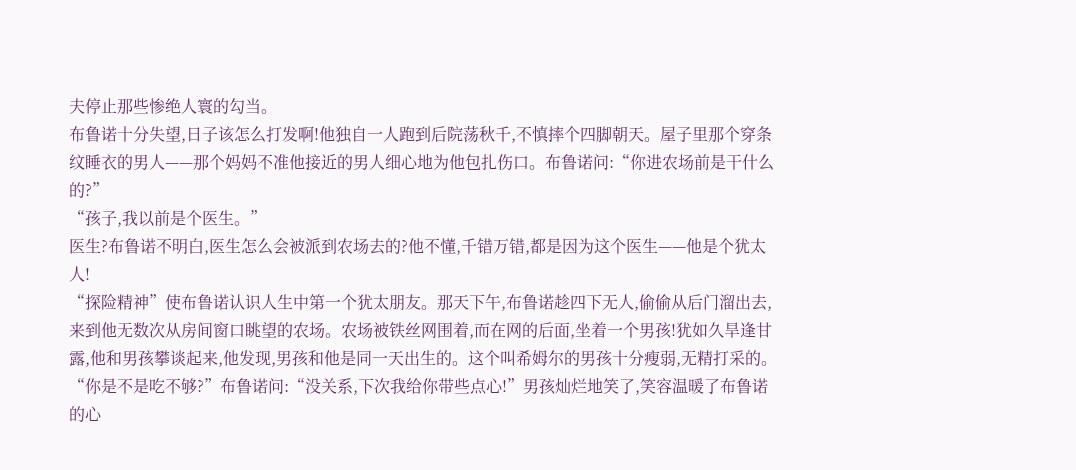夫停止那些惨绝人寰的勾当。
布鲁诺十分失望,日子该怎么打发啊!他独自一人跑到后院荡秋千,不慎摔个四脚朝天。屋子里那个穿条纹睡衣的男人——那个妈妈不准他接近的男人细心地为他包扎伤口。布鲁诺问:“你进农场前是干什么的?”
“孩子,我以前是个医生。”
医生?布鲁诺不明白,医生怎么会被派到农场去的?他不懂,千错万错,都是因为这个医生——他是个犹太人!
“探险精神”使布鲁诺认识人生中第一个犹太朋友。那天下午,布鲁诺趁四下无人,偷偷从后门溜出去,来到他无数次从房间窗口眺望的农场。农场被铁丝网围着,而在网的后面,坐着一个男孩!犹如久旱逢甘露,他和男孩攀谈起来,他发现,男孩和他是同一天出生的。这个叫希姆尔的男孩十分瘦弱,无精打采的。“你是不是吃不够?”布鲁诺问:“没关系,下次我给你带些点心!”男孩灿烂地笑了,笑容温暖了布鲁诺的心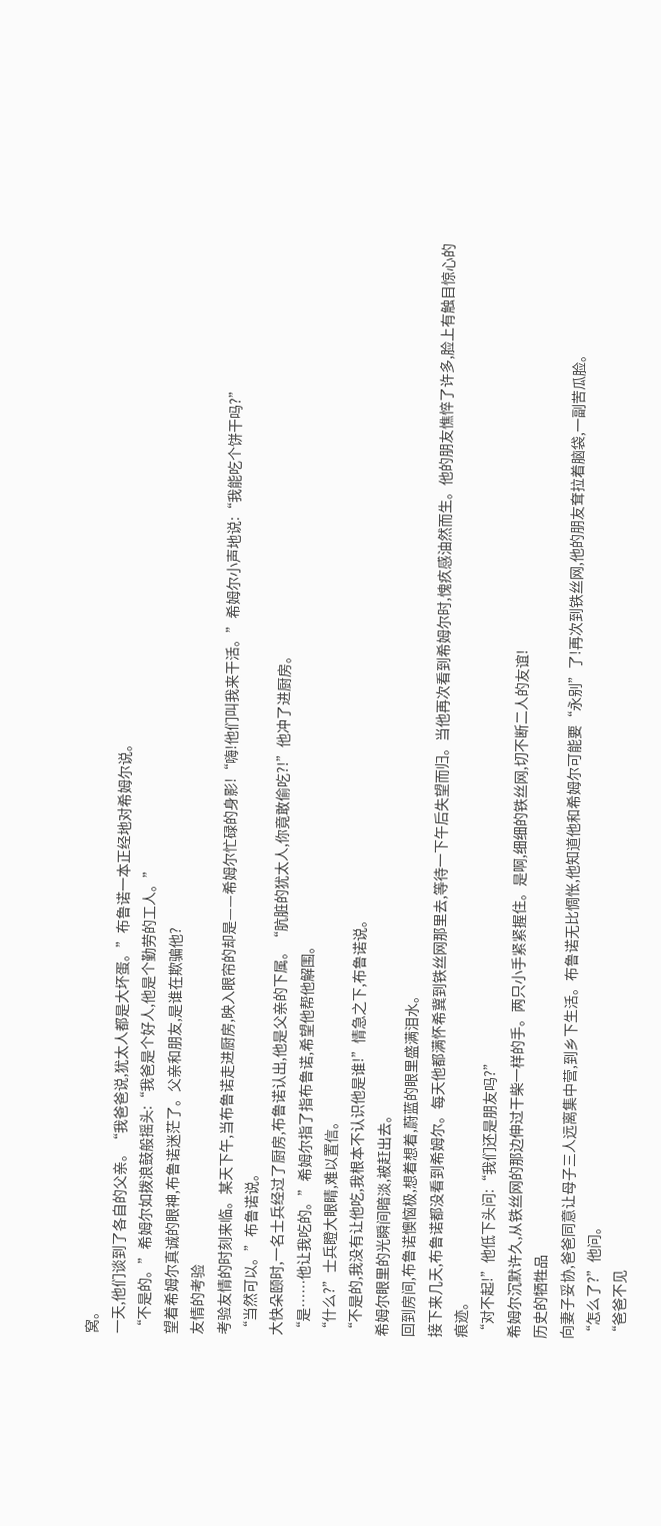窝。
一天,他们谈到了各自的父亲。“我爸爸说,犹太人都是大坏蛋。”布鲁诺一本正经地对希姆尔说。
“不是的。”希姆尔如拨浪鼓般摇头:“我爸是个好人,他是个勤劳的工人。”
望着希姆尔真诚的眼神,布鲁诺迷茫了。父亲和朋友,是谁在欺骗他?
友情的考验
考验友情的时刻来临。某天下午,当布鲁诺走进厨房,映入眼帘的却是——希姆尔忙碌的身影!“嗨!他们叫我来干活。”希姆尔小声地说:“我能吃个饼干吗?”
“当然可以。”布鲁诺说。
大快朵颐时,一名士兵经过了厨房,布鲁诺认出,他是父亲的下属。“肮脏的犹太人,你竟敢偷吃?!”他冲了进厨房。
“是……他让我吃的。”希姆尔指了指布鲁诺,希望他帮他解围。
“什么?”士兵瞪大眼睛,难以置信。
“不是的,我没有让他吃,我根本不认识他是谁!”情急之下,布鲁诺说。
希姆尔眼里的光瞬间暗淡,被赶出去。
回到房间,布鲁诺懊恼极,想着想着,蔚蓝的眼里盛满泪水。
接下来几天,布鲁诺都没看到希姆尔。每天他都满怀希冀到铁丝网那里去,等待一下午后失望而归。当他再次看到希姆尔时,愧疚感油然而生。他的朋友憔悴了许多,脸上有触目惊心的痕迹。
“对不起!”他低下头问:“我们还是朋友吗?”
希姆尔沉默许久,从铁丝网的那边伸过干柴一样的手。两只小手紧紧握住。是啊,细细的铁丝网,切不断二人的友谊!
历史的牺牲品
向妻子妥协,爸爸同意让母子三人远离集中营,到乡下生活。布鲁诺无比惆怅,他知道他和希姆尔可能要“永别”了!再次到铁丝网,他的朋友耷拉着脑袋,一副苦瓜脸。
“怎么了?”他问。
“爸爸不见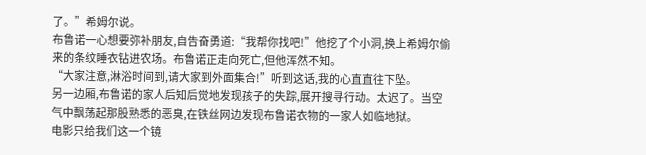了。”希姆尔说。
布鲁诺一心想要弥补朋友,自告奋勇道:“我帮你找吧!”他挖了个小洞,换上希姆尔偷来的条纹睡衣钻进农场。布鲁诺正走向死亡,但他浑然不知。
“大家注意,淋浴时间到,请大家到外面集合!”听到这话,我的心直直往下坠。
另一边厢,布鲁诺的家人后知后觉地发现孩子的失踪,展开搜寻行动。太迟了。当空气中飘荡起那股熟悉的恶臭,在铁丝网边发现布鲁诺衣物的一家人如临地狱。
电影只给我们这一个镜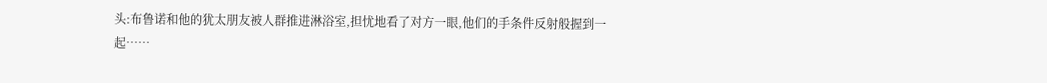头:布鲁诺和他的犹太朋友被人群推进淋浴室,担忧地看了对方一眼,他们的手条件反射般握到一起……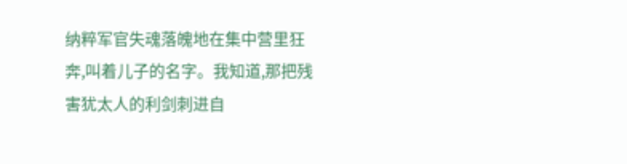纳粹军官失魂落魄地在集中营里狂奔,叫着儿子的名字。我知道,那把残害犹太人的利剑刺进自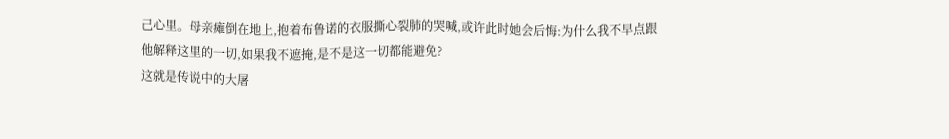己心里。母亲瘫倒在地上,抱着布鲁诺的衣服撕心裂肺的哭喊,或许此时她会后悔:为什么我不早点跟他解释这里的一切,如果我不遮掩,是不是这一切都能避免?
这就是传说中的大屠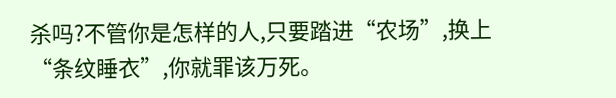杀吗?不管你是怎样的人,只要踏进“农场”,换上“条纹睡衣”,你就罪该万死。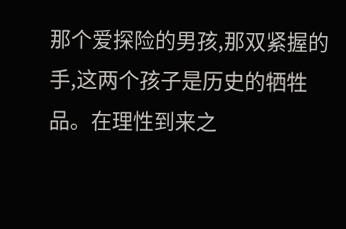那个爱探险的男孩,那双紧握的手,这两个孩子是历史的牺牲品。在理性到来之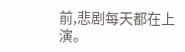前,悲剧每天都在上演。